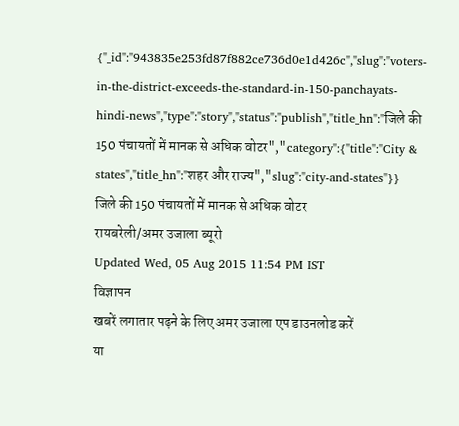{"_id":"943835e253fd87f882ce736d0e1d426c","slug":"voters-in-the-district-exceeds-the-standard-in-150-panchayats-hindi-news","type":"story","status":"publish","title_hn":"जिले की 150 पंचायतों में मानक से अधिक वोटर","category":{"title":"City & states","title_hn":"शहर और राज्य","slug":"city-and-states"}}
जिले की 150 पंचायतों में मानक से अधिक वोटर
रायबरेली/अमर उजाला ब्यूरो
Updated Wed, 05 Aug 2015 11:54 PM IST
विज्ञापन
खबरें लगातार पढ़ने के लिए अमर उजाला एप डाउनलोड करें
या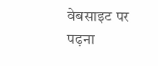वेबसाइट पर पढ़ना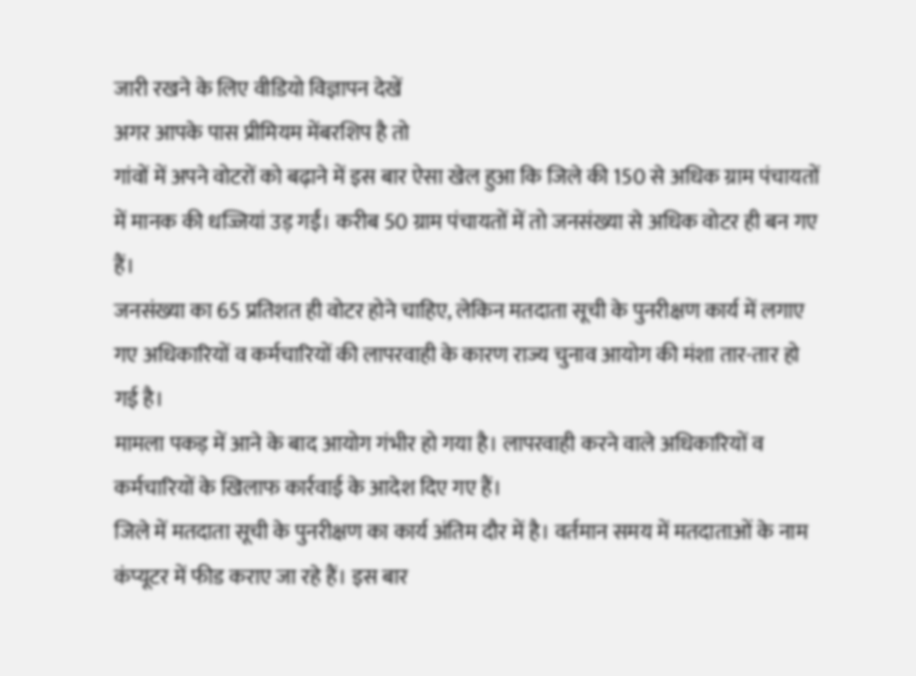जारी रखने के लिए वीडियो विज्ञापन देखें
अगर आपके पास प्रीमियम मेंबरशिप है तो
गांवों में अपने वोटरों को बढ़ाने में इस बार ऐसा खेल हुआ कि जिले की 150 से अधिक ग्राम पंचायतों में मानक की धज्जियां उड़ गईं। करीब 50 ग्राम पंचायतों में तो जनसंख्या से अधिक वोटर ही बन गए हैं।
जनसंख्या का 65 प्रतिशत ही वोटर होने चाहिए, लेकिन मतदाता सूची के पुनरीक्षण कार्य में लगाए गए अधिकारियों व कर्मचारियों की लापरवाही के कारण राज्य चुनाव आयोग की मंशा तार-तार हो गई है।
मामला पकड़ में आने के बाद आयोग गंभीर हो गया है। लापरवाही करने वाले अधिकारियों व कर्मचारियों के खिलाफ कार्रवाई के आदेश दिए गए हैं।
जिले में मतदाता सूची के पुनरीक्षण का कार्य अंतिम दौर में है। वर्तमान समय में मतदाताओं के नाम कंप्यूटर में फीड कराए जा रहे हैं। इस बार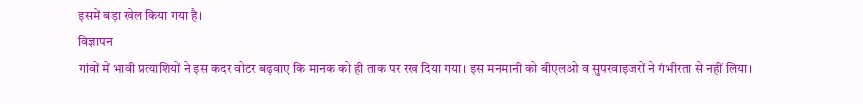इसमें बड़ा खेल किया गया है।
विज्ञापन
गांवों में भावी प्रत्याशियों ने इस कदर वोटर बढ़वाए कि मानक को ही ताक पर रख दिया गया। इस मनमानी को बीएलओ व सुपरवाइजरों ने गंभीरता से नहीं लिया।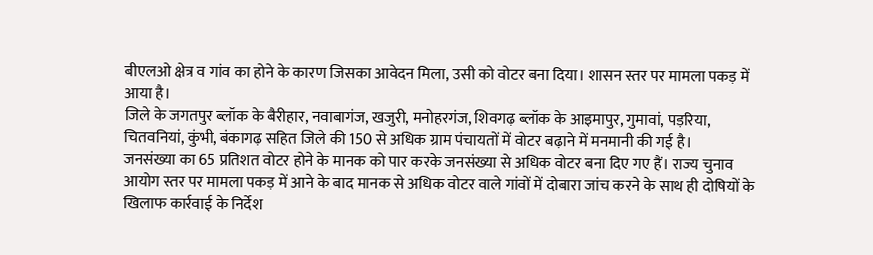बीएलओ क्षेत्र व गांव का होने के कारण जिसका आवेदन मिला, उसी को वोटर बना दिया। शासन स्तर पर मामला पकड़ में आया है।
जिले के जगतपुर ब्लॉक के बैरीहार, नवाबागंज, खजुरी, मनोहरगंज, शिवगढ़ ब्लॉक के आइमापुर, गुमावां, पड़रिया, चितवनियां, कुंभी, बंकागढ़ सहित जिले की 150 से अधिक ग्राम पंचायतों में वोटर बढ़ाने में मनमानी की गई है।
जनसंख्या का 65 प्रतिशत वोटर होने के मानक को पार करके जनसंख्या से अधिक वोटर बना दिए गए हैं। राज्य चुनाव आयोग स्तर पर मामला पकड़ में आने के बाद मानक से अधिक वोटर वाले गांवों में दोबारा जांच करने के साथ ही दोषियों के खिलाफ कार्रवाई के निर्देश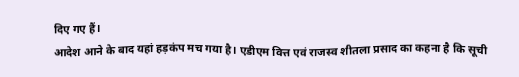दिए गए हैं।
आदेश आने के बाद यहां हड़कंप मच गया है। एडीएम वित्त एवं राजस्व शीतला प्रसाद का कहना है कि सूची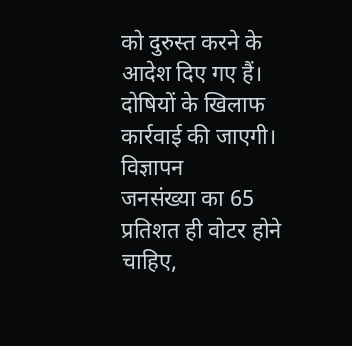को दुरुस्त करने के आदेश दिए गए हैं। दोषियों के खिलाफ कार्रवाई की जाएगी।
विज्ञापन
जनसंख्या का 65 प्रतिशत ही वोटर होने चाहिए,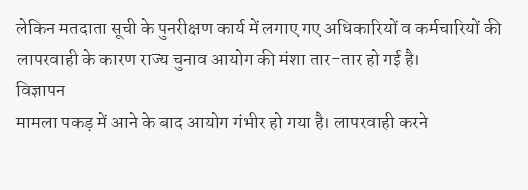लेकिन मतदाता सूची के पुनरीक्षण कार्य में लगाए गए अधिकारियों व कर्मचारियों की लापरवाही के कारण राज्य चुनाव आयोग की मंशा तार-तार हो गई है।
विज्ञापन
मामला पकड़ में आने के बाद आयोग गंभीर हो गया है। लापरवाही करने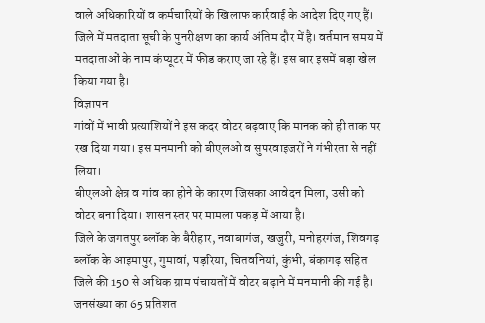वाले अधिकारियों व कर्मचारियों के खिलाफ कार्रवाई के आदेश दिए गए हैं।
जिले में मतदाता सूची के पुनरीक्षण का कार्य अंतिम दौर में है। वर्तमान समय में मतदाताओं के नाम कंप्यूटर में फीड कराए जा रहे हैं। इस बार इसमें बड़ा खेल किया गया है।
विज्ञापन
गांवों में भावी प्रत्याशियों ने इस कदर वोटर बढ़वाए कि मानक को ही ताक पर रख दिया गया। इस मनमानी को बीएलओ व सुपरवाइजरों ने गंभीरता से नहीं लिया।
बीएलओ क्षेत्र व गांव का होने के कारण जिसका आवेदन मिला, उसी को वोटर बना दिया। शासन स्तर पर मामला पकड़ में आया है।
जिले के जगतपुर ब्लॉक के बैरीहार, नवाबागंज, खजुरी, मनोहरगंज, शिवगढ़ ब्लॉक के आइमापुर, गुमावां, पड़रिया, चितवनियां, कुंभी, बंकागढ़ सहित जिले की 150 से अधिक ग्राम पंचायतों में वोटर बढ़ाने में मनमानी की गई है।
जनसंख्या का 65 प्रतिशत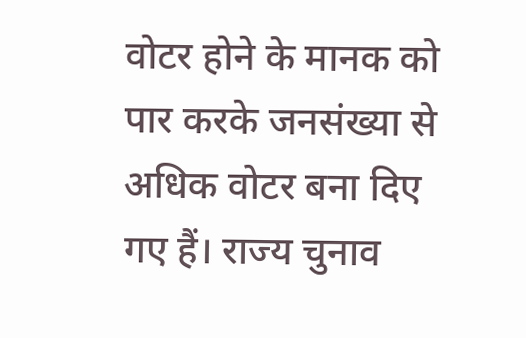वोटर होने के मानक को पार करके जनसंख्या से अधिक वोटर बना दिए गए हैं। राज्य चुनाव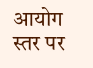आयोग स्तर पर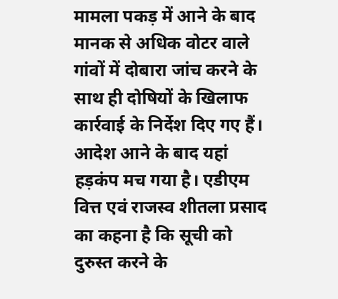मामला पकड़ में आने के बाद मानक से अधिक वोटर वाले गांवों में दोबारा जांच करने के साथ ही दोषियों के खिलाफ कार्रवाई के निर्देश दिए गए हैं।
आदेश आने के बाद यहां हड़कंप मच गया है। एडीएम वित्त एवं राजस्व शीतला प्रसाद का कहना है कि सूची को दुरुस्त करने के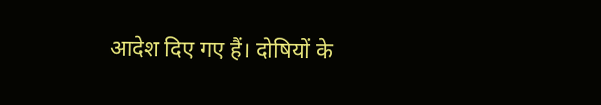आदेश दिए गए हैं। दोषियों के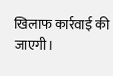खिलाफ कार्रवाई की जाएगी।